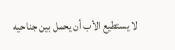لا يستطيع الأب أن يحمل بين جناحيه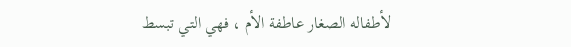لأطفاله الصغار عاطفة الأم ، فهي التي تبسط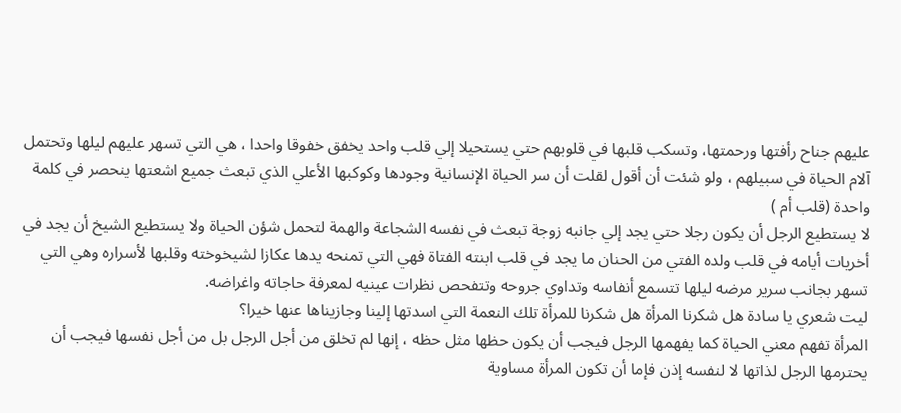عليهم جناح رأفتها ورحمتها، وتسكب قلبها في قلوبهم حتي يستحيلا إلي قلب واحد يخفق خفوقا واحدا ، هي التي تسهر عليهم ليلها وتحتمل آلام الحياة في سبيلهم ، ولو شئت أن أقول لقلت أن سر الحياة الإنسانية وجودها وكوكبها الأعلي الذي تبعث جميع اشعتها ينحصر في كلمة واحدة (قلب أم )
لا يستطيع الرجل أن يكون رجلا حتي يجد إلي جانبه زوجة تبعث في نفسه الشجاعة والهمة لتحمل شؤن الحياة ولا يستطيع الشيخ أن يجد في أخريات أيامه في قلب ولده الفتي من الحنان ما يجد في قلب ابنته الفتاة فهي التي تمنحه يدها عكازا لشيخوخته وقلبها لأسراره وهي التي تسهر بجانب سرير مرضه ليلها تتسمع أنفاسه وتداوي جروحه وتتفحص نظرات عينيه لمعرفة حاجاته واغراضه.
ليت شعري يا سادة هل شكرنا المرأة هل شكرنا للمرأة تلك النعمة التي اسدتها إلينا وجازيناها عنها خيرا؟
المرأة تفهم معني الحياة كما يفهمها الرجل فيجب أن يكون حظها مثل حظه ، إنها لم تخلق من أجل الرجل بل من أجل نفسها فيجب أن يحترمها الرجل لذاتها لا لنفسه إذن فإما أن تكون المرأة مساوية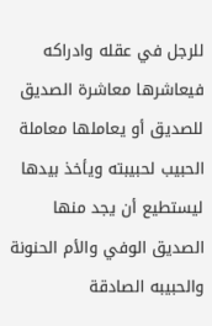للرجل في عقله وادراكه فيعاشرها معاشرة الصديق للصديق أو يعاملها معاملة الحبيب لحبيبته ويأخذ بيدها ليستطيع أن يجد منها الصديق الوفي والأم الحنونة والحبيبه الصادقة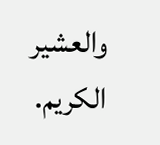والعشير الكريم.